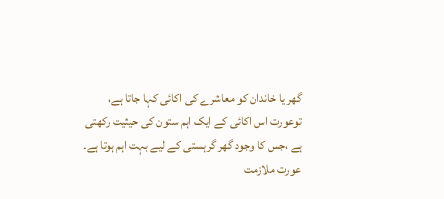گھر یا خاندان کو معاشرے کی اکائی کہا جاتا ہے، توعورت اس اکائی کے ایک اہم ستون کی حیثیت رکھتی ہے ،جس کا وجود گھر گرہستی کے لیے بہت اہم ہوتا ہے۔ عورت ملازمت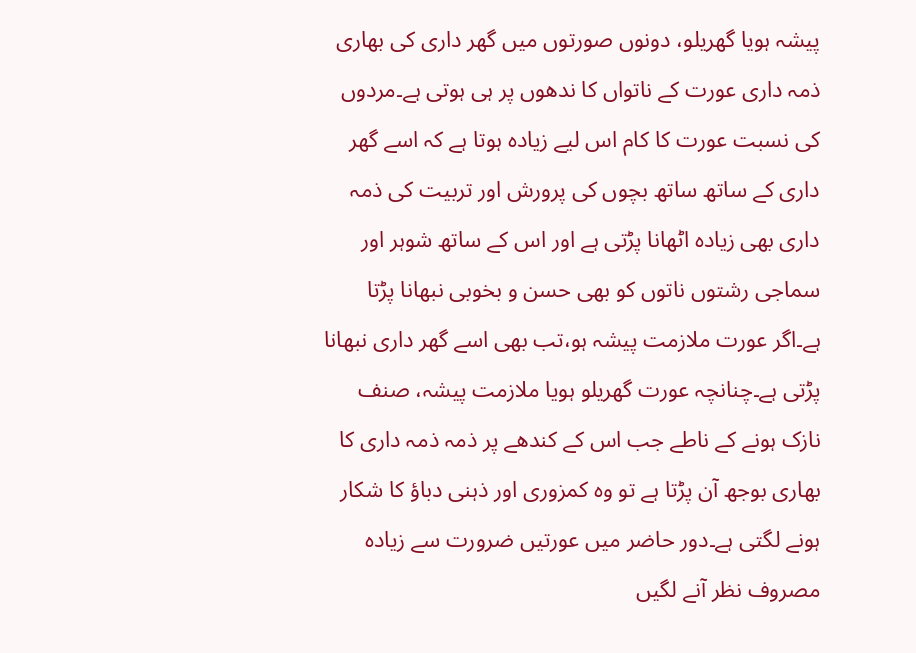پیشہ ہویا گھریلو، دونوں صورتوں میں گھر داری کی بھاری ذمہ داری عورت کے ناتواں کا ندھوں پر ہی ہوتی ہے۔مردوں کی نسبت عورت کا کام اس لیے زیادہ ہوتا ہے کہ اسے گھر داری کے ساتھ ساتھ بچوں کی پرورش اور تربیت کی ذمہ داری بھی زیادہ اٹھانا پڑتی ہے اور اس کے ساتھ شوہر اور سماجی رشتوں ناتوں کو بھی حسن و بخوبی نبھانا پڑتا ہے۔اگر عورت ملازمت پیشہ ہو،تب بھی اسے گھر داری نبھانا پڑتی ہے۔چنانچہ عورت گھریلو ہویا ملازمت پیشہ، صنف نازک ہونے کے ناطے جب اس کے کندھے پر ذمہ ذمہ داری کا بھاری بوجھ آن پڑتا ہے تو وہ کمزوری اور ذہنی دباؤ کا شکار ہونے لگتی ہے۔دور حاضر میں عورتیں ضرورت سے زیادہ مصروف نظر آنے لگیں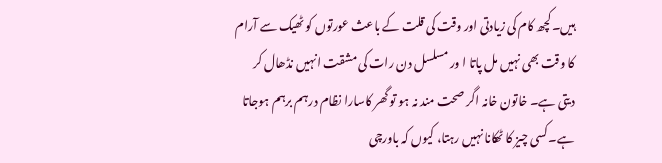ہیں۔کچھ کام کی زیادتی اور وقت کی قلت کے باعث عورتوں کو ٹھیک سے آرام کا وقت بھی نہیں مل پاتا ا ور مسلسل دن رات کی مشقت انہیں نڈھال کر دیتی ہے۔ خاتون خانہ اگر صحت مند نہ ہو تو گھر کاسارا نظام درہم برہم ہوجاتا ہے۔کسی چیز کا ٹھکانا نہیں رہتا، کیوں کہ باورچی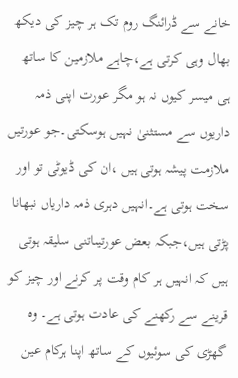خانے سے ڈرائنگ روم تک ہر چیز کی دیکھ بھال وہی کرتی ہے،چاہے ملازمین کا ساتھ ہی میسر کیوں نہ ہو مگر عورت اپنی ذمہ داریوں سے مستثنیٰ نہیں ہوسکتی۔جو عورتیں ملازمت پیشہ ہوتی ہیں ،ان کی ڈیوٹی تو اور سخت ہوتی ہے۔انہیں دہری ذمہ داریاں نبھانا پڑتی ہیں،جبکہ بعض عورتیںاتنی سلیقہ ہوتی ہیں کہ انہیں ہر کام وقت پر کرنے اور چیز کو قرینے سے رکھنے کی عادت ہوتی ہے۔ وہ گھڑی کی سوئیوں کے ساتھ اپنا ہرکام عین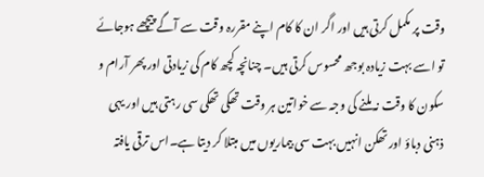وقت پر مکمل کرتی ہیں اور اگر ان کا کام اپنے مقررہ وقت سے آگے پیچھے ہوجائے تو اسے بہت زیادہ بوجھ محسوس کرتی ہیں۔ چنانچہ کچھ کام کی زیادتی اور پھر آرام و سکون کا وقت نہ ملنے کی وجہ سے خواتین ہر وقت تھکی تھکی سی رہتی ہیں اور یہی ذہنی دباؤ اور تھکن انہیں بہت سی بیماریوں میں مبتلا کر دیتا ہے۔اس ترقی یافتہ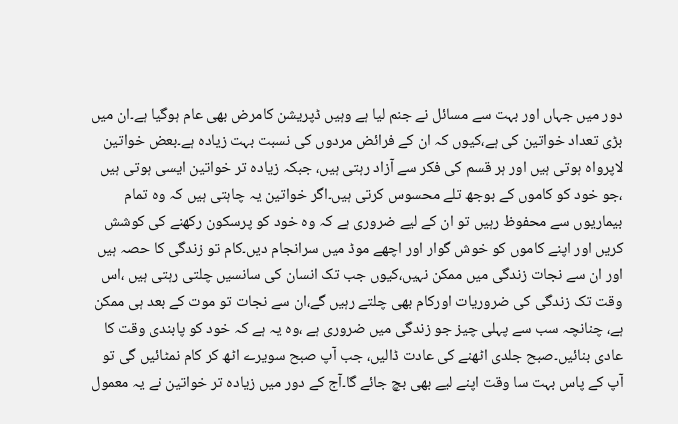دور میں جہاں اور بہت سے مسائل نے جنم لیا ہے وہیں ڈپریشن کامرض بھی عام ہوگیا ہے۔ان میں بڑی تعداد خواتین کی ہے،کیوں کہ ان کے فرائض مردوں کی نسبت بہت زیادہ ہے۔بعض خواتین لاپرواہ ہوتی ہیں اور ہر قسم کی فکر سے آزاد رہتی ہیں، جبکہ زیادہ تر خواتین ایسی ہوتی ہیں ،جو خود کو کاموں کے بوجھ تلے محسوس کرتی ہیں۔اگر خواتین یہ چاہتی ہیں کہ وہ تمام بیماریوں سے محفوظ رہیں تو ان کے لیے ضروری ہے کہ وہ خود کو پرسکون رکھنے کی کوشش کریں اور اپنے کاموں کو خوش گوار اور اچھے موڈ میں سرانجام دیں۔کام تو زندگی کا حصہ ہیں اور ان سے نجات زندگی میں ممکن نہیں،کیوں جب تک انسان کی سانسیں چلتی رہتی ہیں ،اس وقت تک زندگی کی ضروریات اورکام بھی چلتے رہیں گے،ان سے نجات تو موت کے بعد ہی ممکن ہے، چنانچہ سب سے پہلی چیز جو زندگی میں ضروری ہے ،وہ یہ ہے کہ خود کو پابندی وقت کا عادی بنائیں۔صبح جلدی اٹھنے کی عادت ڈالیں، جب آپ صبح سویرے اٹھ کر کام نمٹائیں گی تو آپ کے پاس بہت سا وقت اپنے لیے بھی بچ جائے گا۔آج کے دور میں زیادہ تر خواتین نے یہ معمول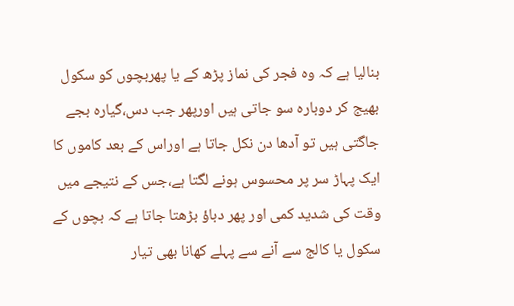بنالیا ہے کہ وہ فجر کی نماز پڑھ کے یا پھربچوں کو سکول بھیج کر دوبارہ سو جاتی ہیں اورپھر جب دس،گیارہ بجے جاگتی ہیں تو آدھا دن نکل جاتا ہے اوراس کے بعد کاموں کا ایک پہاڑ سر پر محسوس ہونے لگتا ہے،جس کے نتیجے میں وقت کی شدید کمی اور پھر دباؤ بڑھتا جاتا ہے کہ بچوں کے سکول یا کالج سے آنے سے پہلے کھانا بھی تیار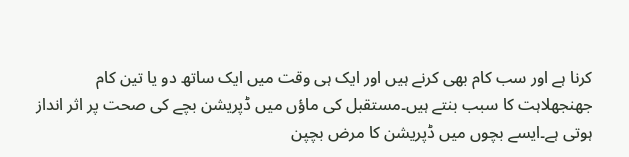کرنا ہے اور سب کام بھی کرنے ہیں اور ایک ہی وقت میں ایک ساتھ دو یا تین کام جھنجھلاہت کا سبب بنتے ہیں۔مستقبل کی ماؤں میں ڈپریشن بچے کی صحت پر اثر انداز ہوتی ہے۔ایسے بچوں میں ڈپریشن کا مرض بچپن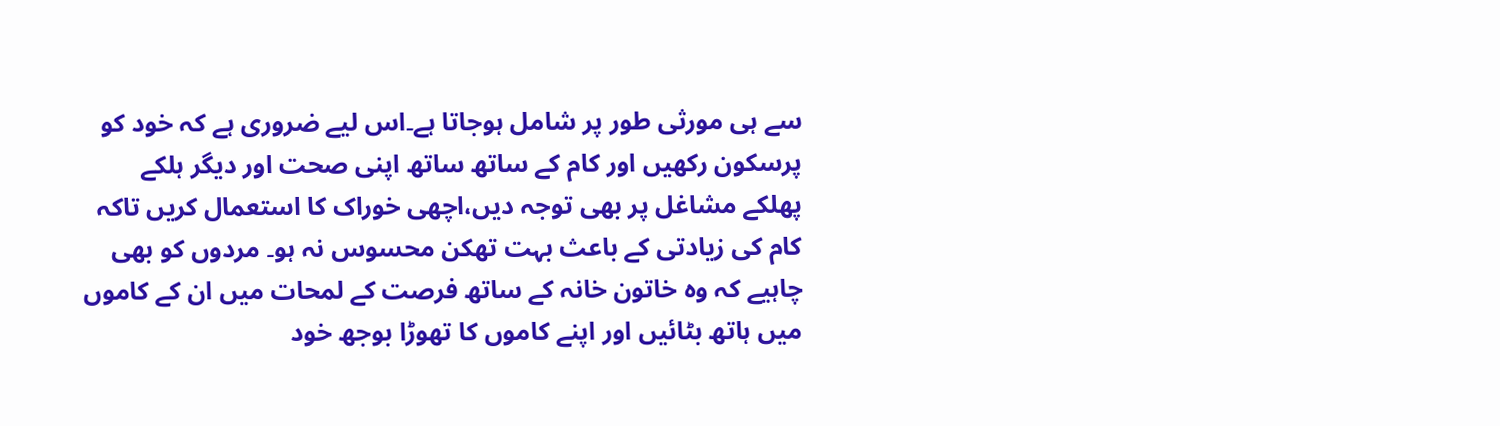سے ہی مورثی طور پر شامل ہوجاتا ہے۔اس لیے ضروری ہے کہ خود کو پرسکون رکھیں اور کام کے ساتھ ساتھ اپنی صحت اور دیگر ہلکے پھلکے مشاغل پر بھی توجہ دیں،اچھی خوراک کا استعمال کریں تاکہ کام کی زیادتی کے باعث بہت تھکن محسوس نہ ہو۔ مردوں کو بھی چاہیے کہ وہ خاتون خانہ کے ساتھ فرصت کے لمحات میں ان کے کاموں میں ہاتھ بٹائیں اور اپنے کاموں کا تھوڑا بوجھ خود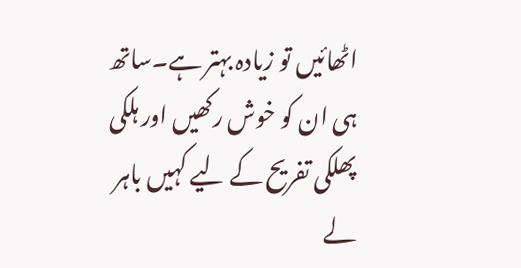اٹھائیں تو زیادہ بہتر ہے۔ساتھ ہی ان کو خوش رکھیں اور ہلکی پھلکی تفریح کے لیے کہیں باہر لے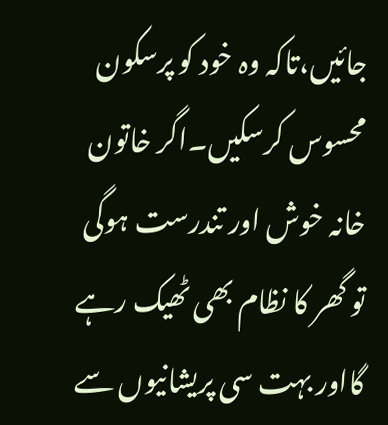جائیں،تاکہ وہ خود کو پرسکون محسوس کرسکیں۔اگر خاتون خانہ خوش اور تندرست ہوگی تو گھر کا نظام بھی ٹھیک رہے گااور بہت سی پریشانیوں سے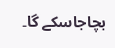بچاجاسکے گا۔